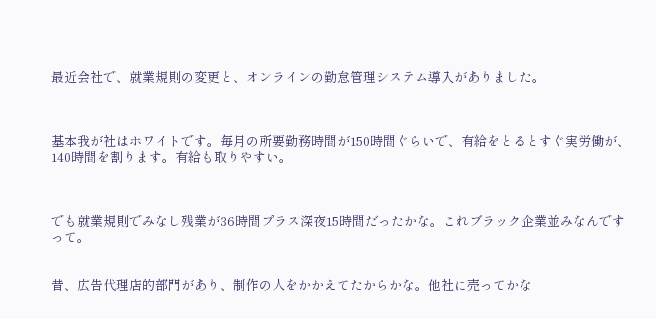最近会社で、就業規則の変更と、オンラインの勤怠管理システム導入がありました。



基本我が社はホワイトです。毎月の所要勤務時間が150時間ぐらいで、有給をとるとすぐ実労働が、140時間を割ります。有給も取りやすい。



でも就業規則でみなし残業が36時間プラス深夜15時間だったかな。これブラック企業並みなんですって。


昔、広告代理店的部門があり、制作の人をかかえてたからかな。他社に売ってかな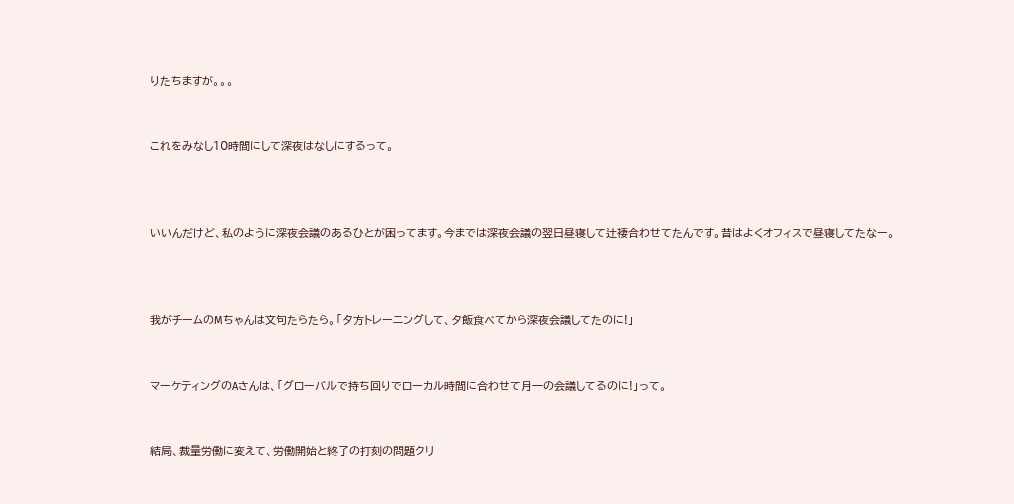りたちますが。。。


これをみなし10時間にして深夜はなしにするって。



いいんだけど、私のように深夜会議のあるひとが困ってます。今までは深夜会議の翌日昼寝して辻褄合わせてたんです。昔はよくオフィスで昼寝してたなー。



我がチームのMちゃんは文句たらたら。「夕方トレーニングして、夕飯食べてから深夜会議してたのに!」


マーケティングのAさんは、「グローバルで持ち回りでローカル時間に合わせて月一の会議してるのに!」って。


結局、裁量労働に変えて、労働開始と終了の打刻の問題クリ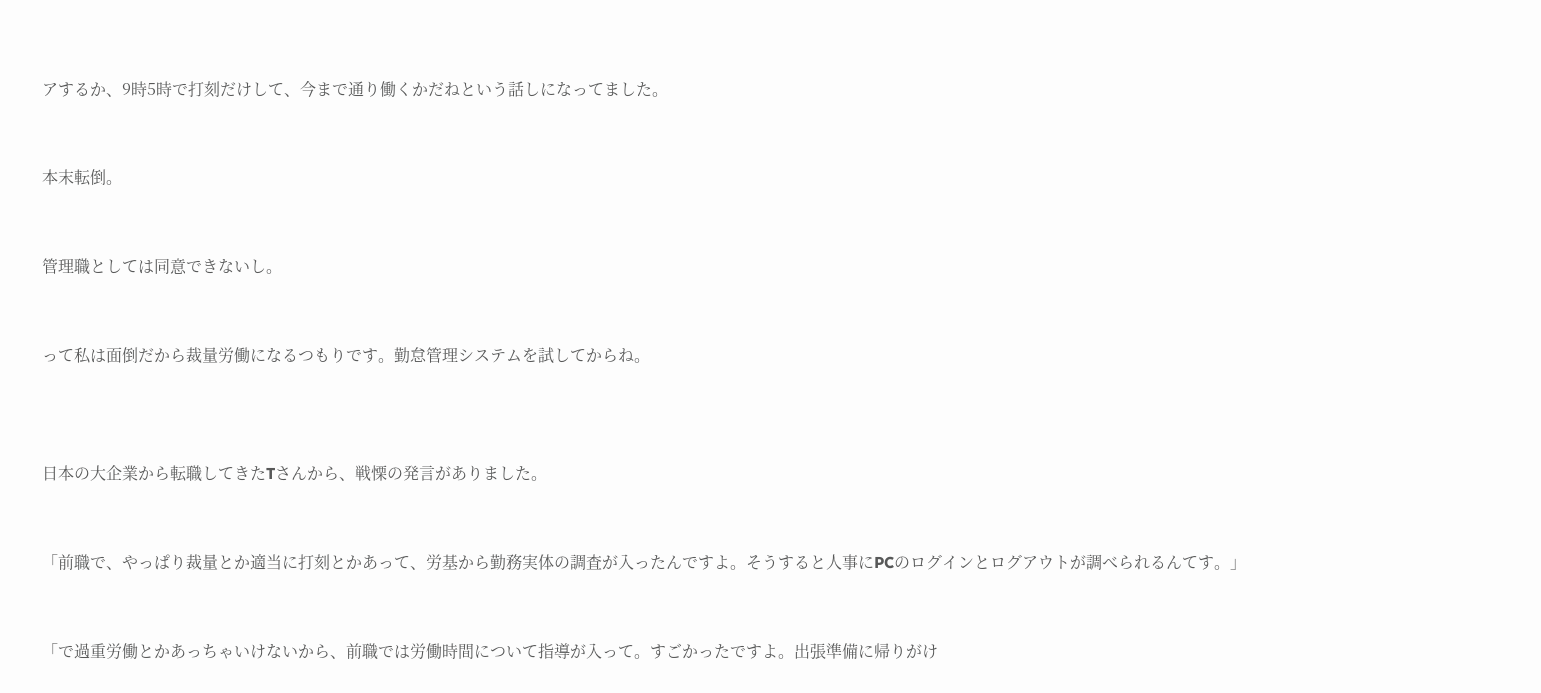アするか、9時5時で打刻だけして、今まで通り働くかだねという話しになってました。


本末転倒。


管理職としては同意できないし。


って私は面倒だから裁量労働になるつもりです。勤怠管理システムを試してからね。



日本の大企業から転職してきたTさんから、戦慄の発言がありました。


「前職で、やっぱり裁量とか適当に打刻とかあって、労基から勤務実体の調査が入ったんですよ。そうすると人事にPCのログインとログアウトが調べられるんてす。」


「で過重労働とかあっちゃいけないから、前職では労働時間について指導が入って。すごかったですよ。出張準備に帰りがけ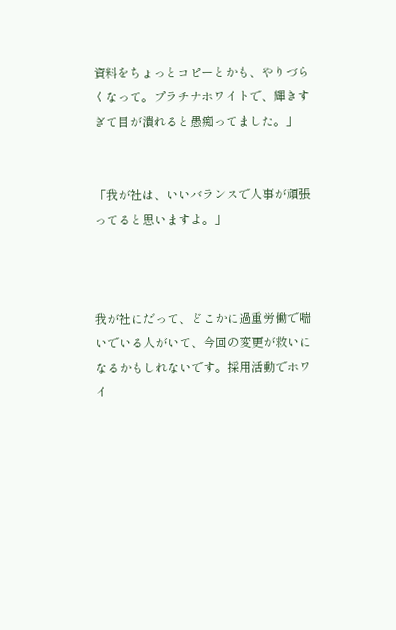資料をちょっとコピーとかも、やりづらくなって。プラチナホワイトで、輝きすぎて目が潰れると愚痴ってました。」


「我が社は、いいバランスで人事が頑張ってると思いますよ。」



我が社にだって、どこかに過重労働で喘いでいる人がいて、今回の変更が救いになるかもしれないです。採用活動でホワイ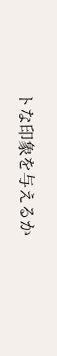トな印象を与えるか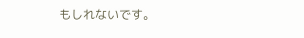もしれないです。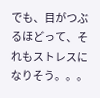でも、目がつぶるほどって、それもストレスになりそう。。。